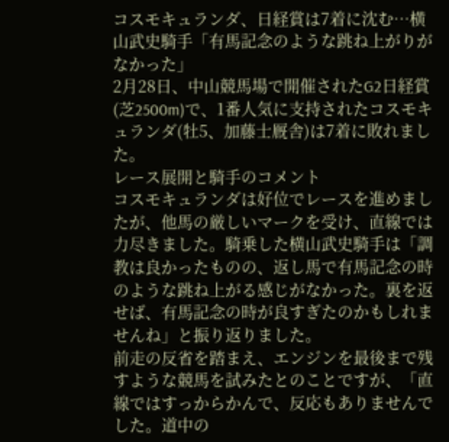コスモキュランダ、日経賞は7着に沈む…横山武史騎手「有馬記念のような跳ね上がりがなかった」
2月28日、中山競馬場で開催されたG2日経賞(芝2500m)で、1番人気に支持されたコスモキュランダ(牡5、加藤士厩舎)は7着に敗れました。
レース展開と騎手のコメント
コスモキュランダは好位でレースを進めましたが、他馬の厳しいマークを受け、直線では力尽きました。騎乗した横山武史騎手は「調教は良かったものの、返し馬で有馬記念の時のような跳ね上がる感じがなかった。裏を返せば、有馬記念の時が良すぎたのかもしれませんね」と振り返りました。
前走の反省を踏まえ、エンジンを最後まで残すような競馬を試みたとのことですが、「直線ではすっからかんで、反応もありませんでした。道中の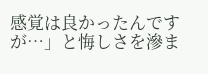感覚は良かったんですが…」と悔しさを滲ま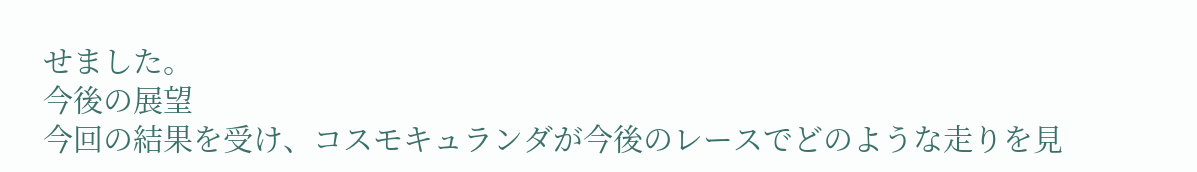せました。
今後の展望
今回の結果を受け、コスモキュランダが今後のレースでどのような走りを見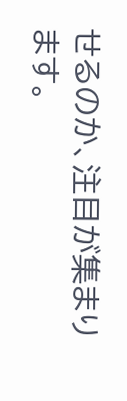せるのか、注目が集まります。